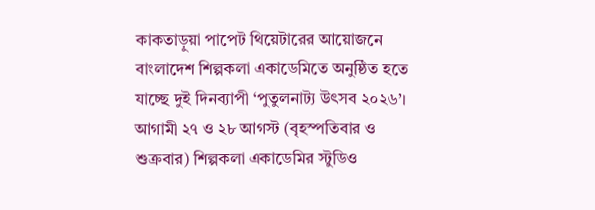কাকতাড়ুয়া পাপেট থিয়েটারের আয়োজনে বাংলাদেশ শিল্পকলা একাডেমিতে অনুষ্ঠিত হতে যাচ্ছে দুই দিনব্যাপী ‘পুতুলনাট্য উৎসব ২০২৬’।
আগামী ২৭ ও ২৮ আগস্ট (বৃহস্পতিবার ও শুক্রবার) শিল্পকলা একাডেমির স্টুডিও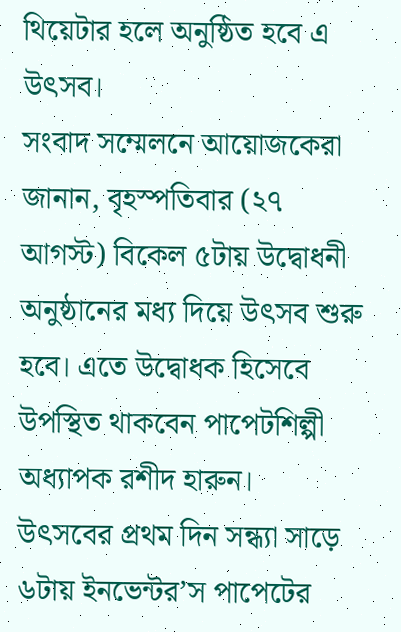থিয়েটার হলে অনুষ্ঠিত হবে এ উৎসব।
সংবাদ সম্মেলনে আয়োজকেরা জানান, বৃহস্পতিবার (২৭ আগস্ট) বিকেল ৫টায় উদ্বোধনী অনুষ্ঠানের মধ্য দিয়ে উৎসব শুরু হবে। এতে উদ্বোধক হিসেবে উপস্থিত থাকবেন পাপেটশিল্পী অধ্যাপক রশীদ হারুন।
উৎসবের প্রথম দিন সন্ধ্যা সাড়ে ৬টায় ইনভেন্টর’স পাপেটের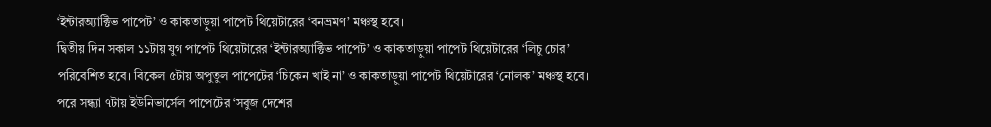‘ইন্টারঅ্যাক্টিভ পাপেট’ ও কাকতাড়ুয়া পাপেট থিয়েটারের ‘বনভ্রমণ’ মঞ্চস্থ হবে।
দ্বিতীয় দিন সকাল ১১টায় যুগ পাপেট থিয়েটারের ‘ইন্টারঅ্যাক্টিভ পাপেট’ ও কাকতাড়ুয়া পাপেট থিয়েটারের ‘লিচু চোর’ পরিবেশিত হবে। বিকেল ৫টায় অপুতুল পাপেটের ‘চিকেন খাই না’ ও কাকতাড়ুয়া পাপেট থিয়েটারের ‘নোলক’ মঞ্চস্থ হবে।
পরে সন্ধ্যা ৭টায় ইউনিভার্সেল পাপেটের ‘সবুজ দেশের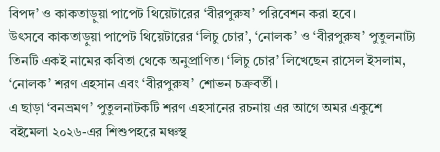বিপদ’ ও কাকতাড়ুয়া পাপেট থিয়েটারের ‘বীরপুরুষ’ পরিবেশন করা হবে।
উৎসবে কাকতাড়ুয়া পাপেট থিয়েটারের ‘লিচু চোর’, ‘নোলক’ ও ‘বীরপুরুষ’ পুতুলনাট্য তিনটি একই নামের কবিতা থেকে অনুপ্রাণিত। ‘লিচু চোর’ লিখেছেন রাসেল ইসলাম, ‘নোলক’ শরণ এহসান এবং ‘বীরপুরুষ’ শোভন চক্রবর্তী।
এ ছাড়া ‘বনভ্রমণ’ পুতুলনাটকটি শরণ এহসানের রচনায় এর আগে অমর একুশে বইমেলা ২০২৬-এর শিশুপহরে মঞ্চস্থ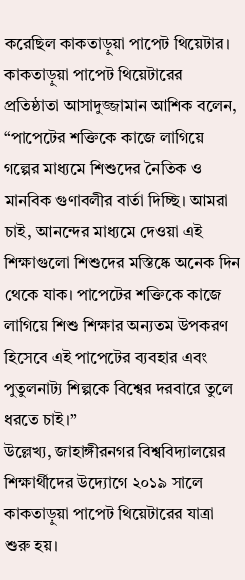করেছিল কাকতাড়ুয়া পাপেট থিয়েটার।
কাকতাড়ুয়া পাপেট থিয়েটারের প্রতিষ্ঠাতা আসাদুজ্জামান আশিক বলেন, “পাপেটের শক্তিকে কাজে লাগিয়ে গল্পের মাধ্যমে শিশুদের নৈতিক ও মানবিক গুণাবলীর বার্তা দিচ্ছি। আমরা চাই, আনন্দের মাধ্যমে দেওয়া এই শিক্ষাগুলো শিশুদের মস্তিষ্কে অনেক দিন থেকে যাক। পাপেটের শক্তিকে কাজে লাগিয়ে শিশু শিক্ষার অন্যতম উপকরণ হিসেবে এই পাপেটের ব্যবহার এবং পুতুলনাট্য শিল্পকে বিশ্বের দরবারে তুলে ধরতে চাই।”
উল্লেখ্য, জাহাঙ্গীরনগর বিশ্ববিদ্যালয়ের শিক্ষার্থীদের উদ্যোগে ২০১৯ সালে কাকতাড়ুয়া পাপেট থিয়েটারের যাত্রা শুরু হয়।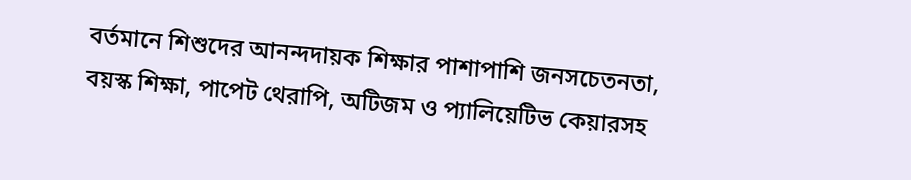বর্তমানে শিশুদের আনন্দদায়ক শিক্ষার পাশাপাশি জনসচেতনতা, বয়স্ক শিক্ষা, পাপেট থেরাপি, অটিজম ও প্যালিয়েটিভ কেয়ারসহ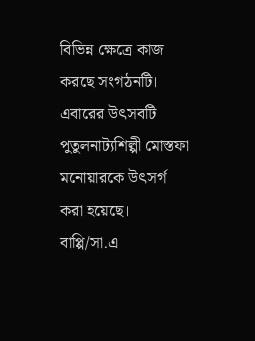বিভিন্ন ক্ষেত্রে কাজ করছে সংগঠনটি। এবারের উৎসবটি পুতুলনাট্যশিল্পী মোস্তফা মনোয়ারকে উৎসর্গ করা হয়েছে।
বাপ্পি/সা.এ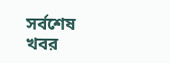সর্বশেষ খবর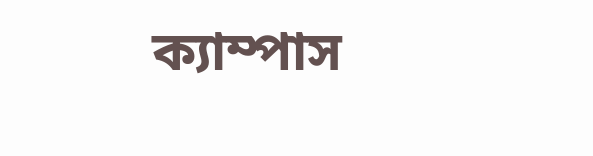ক্যাম্পাস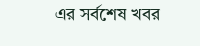এর সর্বশেষ খবর